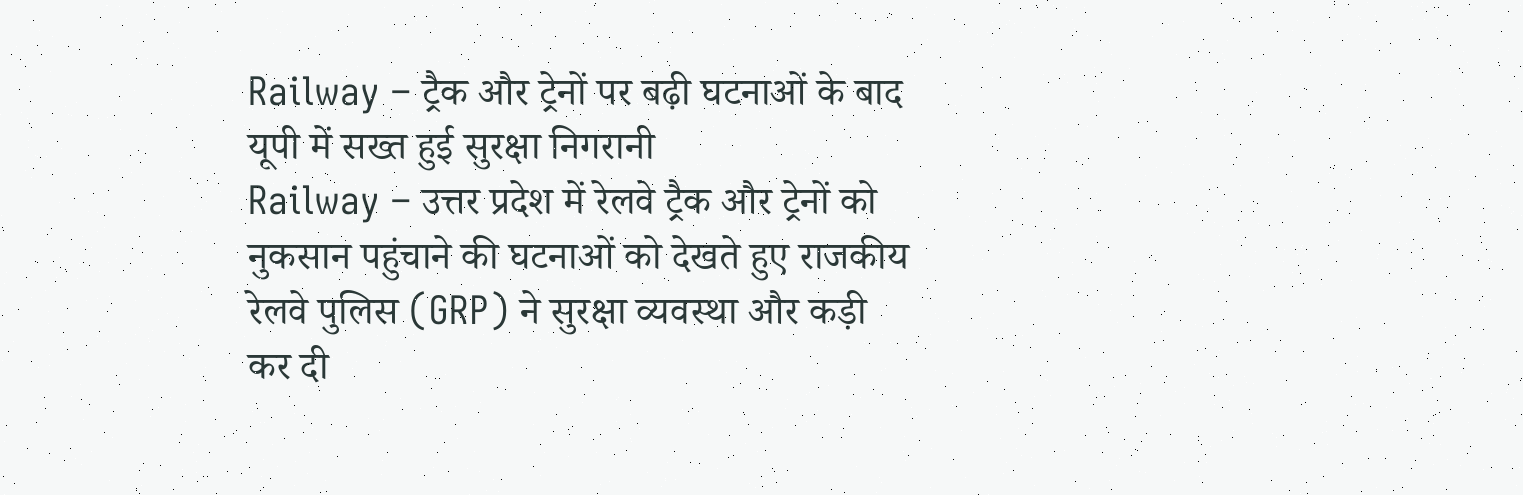Railway – ट्रैक और ट्रेनों पर बढ़ी घटनाओं के बाद यूपी में सख्त हुई सुरक्षा निगरानी
Railway – उत्तर प्रदेश में रेलवे ट्रैक और ट्रेनों को नुकसान पहुंचाने की घटनाओं को देखते हुए राजकीय रेलवे पुलिस (GRP) ने सुरक्षा व्यवस्था और कड़ी कर दी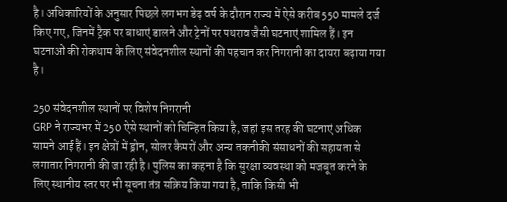है। अधिकारियों के अनुसार पिछले लगभग डेढ़ वर्ष के दौरान राज्य में ऐसे करीब 550 मामले दर्ज किए गए, जिनमें ट्रैक पर बाधाएं डालने और ट्रेनों पर पथराव जैसी घटनाएं शामिल हैं। इन घटनाओं की रोकथाम के लिए संवेदनशील स्थानों की पहचान कर निगरानी का दायरा बढ़ाया गया है।

250 संवेदनशील स्थानों पर विशेष निगरानी
GRP ने राज्यभर में 250 ऐसे स्थानों को चिन्हित किया है, जहां इस तरह की घटनाएं अधिक सामने आई हैं। इन क्षेत्रों में ड्रोन, सोलर कैमरों और अन्य तकनीकी संसाधनों की सहायता से लगातार निगरानी की जा रही है। पुलिस का कहना है कि सुरक्षा व्यवस्था को मजबूत करने के लिए स्थानीय स्तर पर भी सूचना तंत्र सक्रिय किया गया है, ताकि किसी भी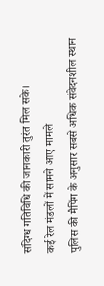संदिग्ध गतिविधि की जानकारी तुरंत मिल सके।
कई रेल मंडलों में सामने आए मामले
पुलिस की मैपिंग के अनुसार सबसे अधिक संवेदनशील स्थान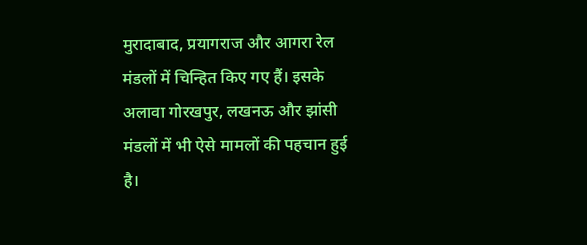मुरादाबाद, प्रयागराज और आगरा रेल मंडलों में चिन्हित किए गए हैं। इसके अलावा गोरखपुर, लखनऊ और झांसी मंडलों में भी ऐसे मामलों की पहचान हुई है।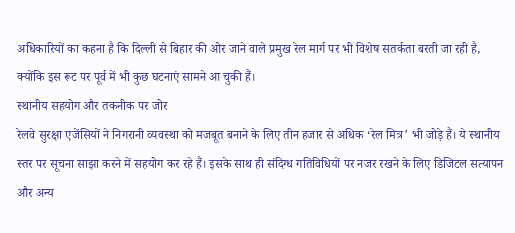अधिकारियों का कहना है कि दिल्ली से बिहार की ओर जाने वाले प्रमुख रेल मार्ग पर भी विशेष सतर्कता बरती जा रही है, क्योंकि इस रूट पर पूर्व में भी कुछ घटनाएं सामने आ चुकी हैं।
स्थानीय सहयोग और तकनीक पर जोर
रेलवे सुरक्षा एजेंसियों ने निगरानी व्यवस्था को मजबूत बनाने के लिए तीन हजार से अधिक ‘रेल मित्र’ भी जोड़े हैं। ये स्थानीय स्तर पर सूचना साझा करने में सहयोग कर रहे हैं। इसके साथ ही संदिग्ध गतिविधियों पर नजर रखने के लिए डिजिटल सत्यापन और अन्य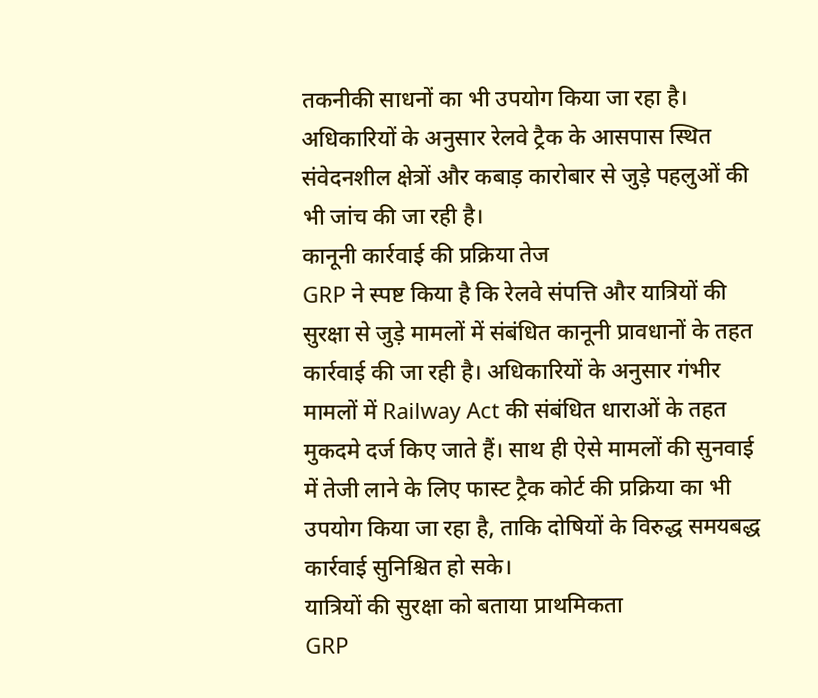तकनीकी साधनों का भी उपयोग किया जा रहा है। अधिकारियों के अनुसार रेलवे ट्रैक के आसपास स्थित संवेदनशील क्षेत्रों और कबाड़ कारोबार से जुड़े पहलुओं की भी जांच की जा रही है।
कानूनी कार्रवाई की प्रक्रिया तेज
GRP ने स्पष्ट किया है कि रेलवे संपत्ति और यात्रियों की सुरक्षा से जुड़े मामलों में संबंधित कानूनी प्रावधानों के तहत कार्रवाई की जा रही है। अधिकारियों के अनुसार गंभीर मामलों में Railway Act की संबंधित धाराओं के तहत मुकदमे दर्ज किए जाते हैं। साथ ही ऐसे मामलों की सुनवाई में तेजी लाने के लिए फास्ट ट्रैक कोर्ट की प्रक्रिया का भी उपयोग किया जा रहा है, ताकि दोषियों के विरुद्ध समयबद्ध कार्रवाई सुनिश्चित हो सके।
यात्रियों की सुरक्षा को बताया प्राथमिकता
GRP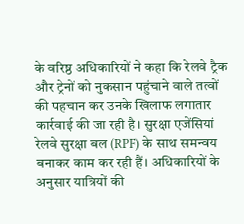के वरिष्ठ अधिकारियों ने कहा कि रेलवे ट्रैक और ट्रेनों को नुकसान पहुंचाने वाले तत्वों की पहचान कर उनके खिलाफ लगातार कार्रवाई की जा रही है। सुरक्षा एजेंसियां रेलवे सुरक्षा बल (RPF) के साथ समन्वय बनाकर काम कर रही हैं। अधिकारियों के अनुसार यात्रियों की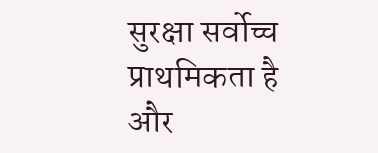सुरक्षा सर्वोच्च प्राथमिकता है और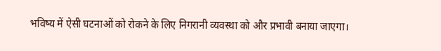भविष्य में ऐसी घटनाओं को रोकने के लिए निगरानी व्यवस्था को और प्रभावी बनाया जाएगा।